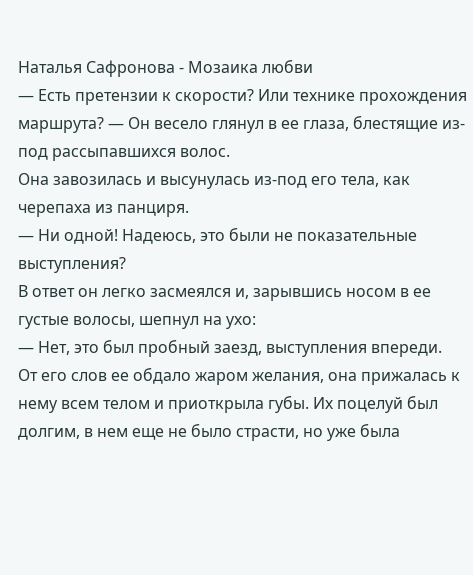Наталья Сафронова - Мозаика любви
— Есть претензии к скорости? Или технике прохождения маршрута? — Он весело глянул в ее глаза, блестящие из-под рассыпавшихся волос.
Она завозилась и высунулась из-под его тела, как черепаха из панциря.
— Ни одной! Надеюсь, это были не показательные выступления?
В ответ он легко засмеялся и, зарывшись носом в ее густые волосы, шепнул на ухо:
— Нет, это был пробный заезд, выступления впереди.
От его слов ее обдало жаром желания, она прижалась к нему всем телом и приоткрыла губы. Их поцелуй был долгим, в нем еще не было страсти, но уже была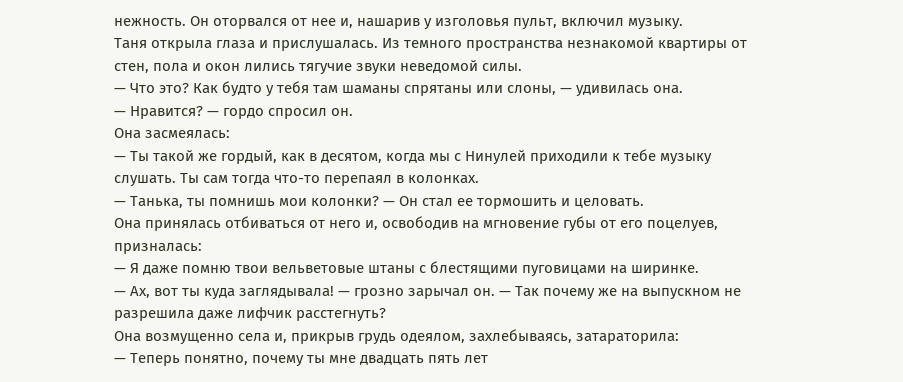нежность. Он оторвался от нее и, нашарив у изголовья пульт, включил музыку.
Таня открыла глаза и прислушалась. Из темного пространства незнакомой квартиры от стен, пола и окон лились тягучие звуки неведомой силы.
— Что это? Как будто у тебя там шаманы спрятаны или слоны, — удивилась она.
— Нравится? — гордо спросил он.
Она засмеялась:
— Ты такой же гордый, как в десятом, когда мы с Нинулей приходили к тебе музыку слушать. Ты сам тогда что-то перепаял в колонках.
— Танька, ты помнишь мои колонки? — Он стал ее тормошить и целовать.
Она принялась отбиваться от него и, освободив на мгновение губы от его поцелуев, призналась:
— Я даже помню твои вельветовые штаны с блестящими пуговицами на ширинке.
— Ах, вот ты куда заглядывала! — грозно зарычал он. — Так почему же на выпускном не разрешила даже лифчик расстегнуть?
Она возмущенно села и, прикрыв грудь одеялом, захлебываясь, затараторила:
— Теперь понятно, почему ты мне двадцать пять лет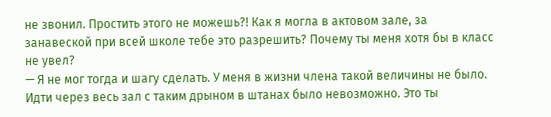не звонил. Простить этого не можешь?! Как я могла в актовом зале, за занавеской при всей школе тебе это разрешить? Почему ты меня хотя бы в класс не увел?
— Я не мог тогда и шагу сделать. У меня в жизни члена такой величины не было. Идти через весь зал с таким дрыном в штанах было невозможно. Это ты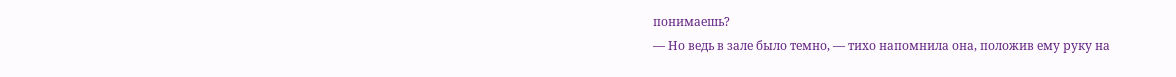понимаешь?
— Но ведь в зале было темно, — тихо напомнила она, положив ему руку на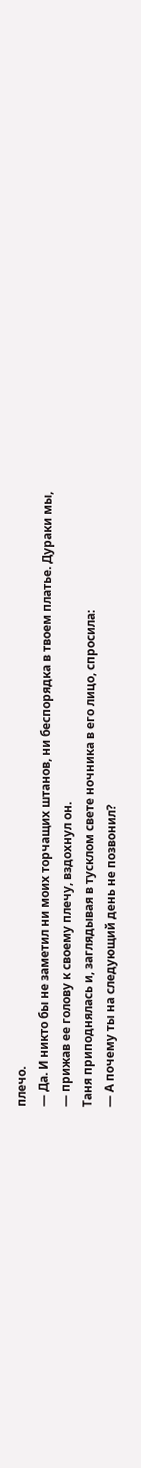плечо.
— Да. И никто бы не заметил ни моих торчащих штанов, ни беспорядка в твоем платье. Дураки мы, — прижав ее голову к своему плечу, вздохнул он.
Таня приподнялась и, заглядывая в тусклом свете ночника в его лицо, спросила:
— А почему ты на следующий день не позвонил?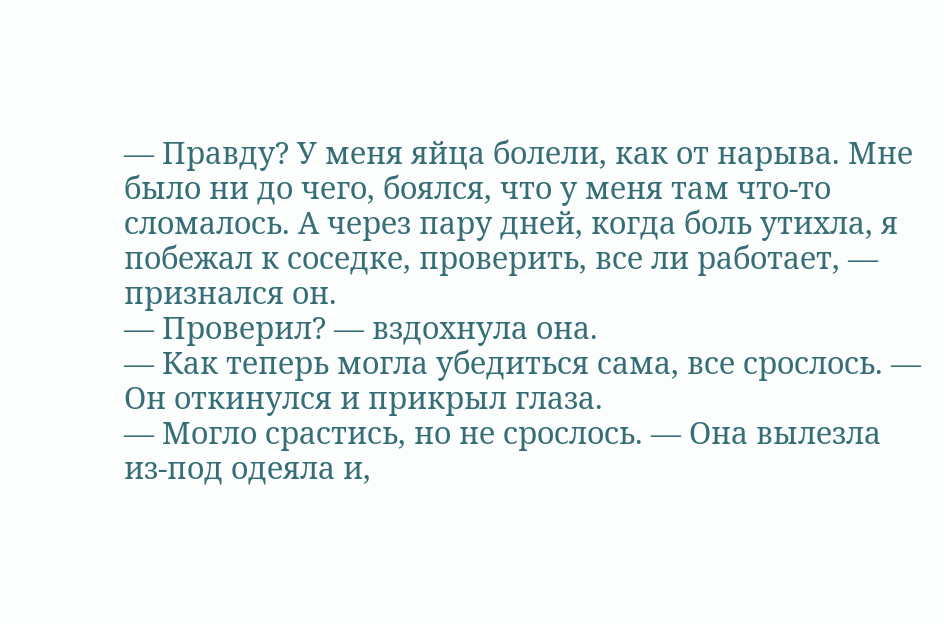— Правду? У меня яйца болели, как от нарыва. Мне было ни до чего, боялся, что у меня там что-то сломалось. А через пару дней, когда боль утихла, я побежал к соседке, проверить, все ли работает, — признался он.
— Проверил? — вздохнула она.
— Как теперь могла убедиться сама, все срослось. — Он откинулся и прикрыл глаза.
— Могло срастись, но не срослось. — Она вылезла из-под одеяла и,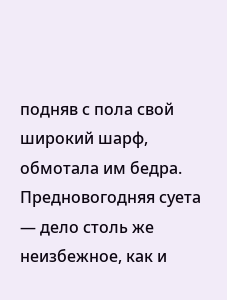подняв с пола свой широкий шарф, обмотала им бедра.
Предновогодняя суета — дело столь же неизбежное, как и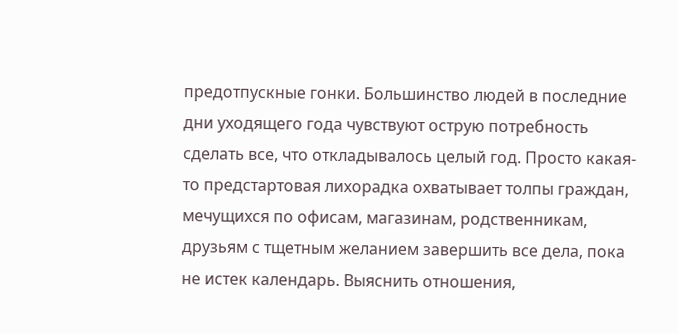предотпускные гонки. Большинство людей в последние дни уходящего года чувствуют острую потребность сделать все, что откладывалось целый год. Просто какая-то предстартовая лихорадка охватывает толпы граждан, мечущихся по офисам, магазинам, родственникам, друзьям с тщетным желанием завершить все дела, пока не истек календарь. Выяснить отношения,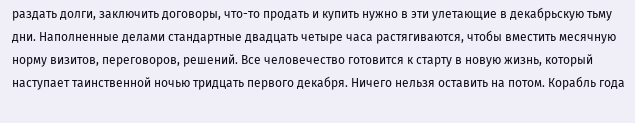раздать долги, заключить договоры, что-то продать и купить нужно в эти улетающие в декабрьскую тьму дни. Наполненные делами стандартные двадцать четыре часа растягиваются, чтобы вместить месячную норму визитов, переговоров, решений. Все человечество готовится к старту в новую жизнь, который наступает таинственной ночью тридцать первого декабря. Ничего нельзя оставить на потом. Корабль года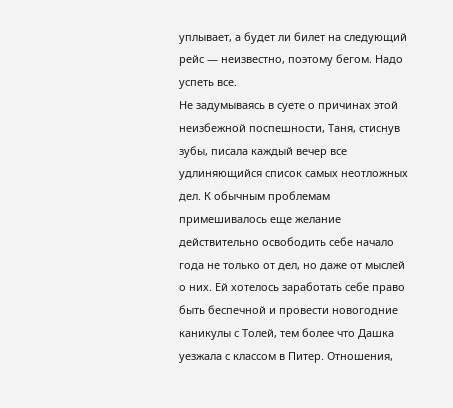уплывает, а будет ли билет на следующий рейс — неизвестно, поэтому бегом. Надо успеть все.
Не задумываясь в суете о причинах этой неизбежной поспешности, Таня, стиснув зубы, писала каждый вечер все удлиняющийся список самых неотложных дел. К обычным проблемам примешивалось еще желание действительно освободить себе начало года не только от дел, но даже от мыслей о них. Ей хотелось заработать себе право быть беспечной и провести новогодние каникулы с Толей, тем более что Дашка уезжала с классом в Питер. Отношения,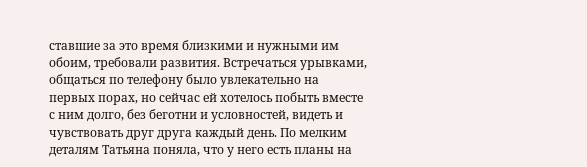ставшие за это время близкими и нужными им обоим, требовали развития. Встречаться урывками, общаться по телефону было увлекательно на первых порах, но сейчас ей хотелось побыть вместе с ним долго, без беготни и условностей, видеть и чувствовать друг друга каждый день. По мелким деталям Татьяна поняла, что у него есть планы на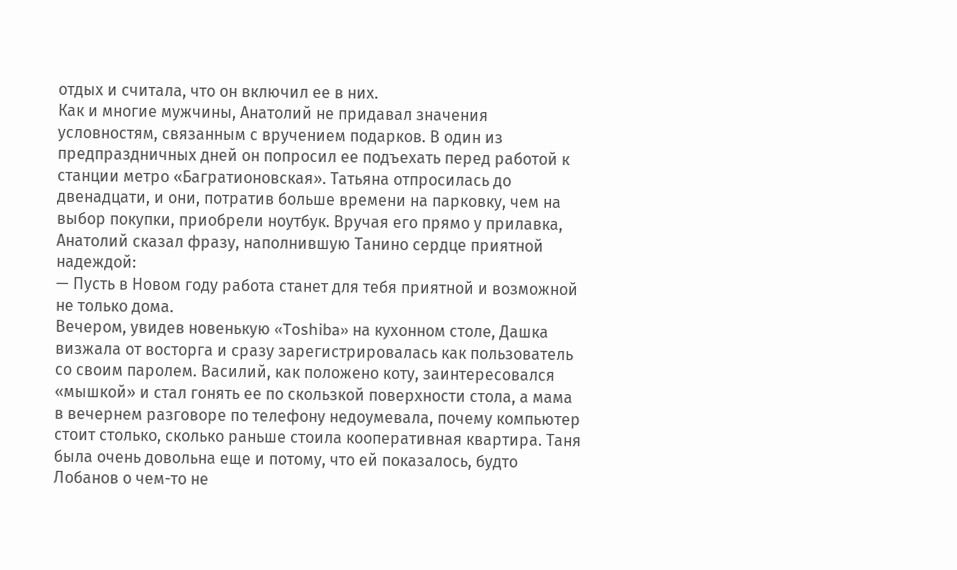отдых и считала, что он включил ее в них.
Как и многие мужчины, Анатолий не придавал значения условностям, связанным с вручением подарков. В один из предпраздничных дней он попросил ее подъехать перед работой к станции метро «Багратионовская». Татьяна отпросилась до двенадцати, и они, потратив больше времени на парковку, чем на выбор покупки, приобрели ноутбук. Вручая его прямо у прилавка, Анатолий сказал фразу, наполнившую Танино сердце приятной надеждой:
— Пусть в Новом году работа станет для тебя приятной и возможной не только дома.
Вечером, увидев новенькую «Toshiba» на кухонном столе, Дашка визжала от восторга и сразу зарегистрировалась как пользователь со своим паролем. Василий, как положено коту, заинтересовался «мышкой» и стал гонять ее по скользкой поверхности стола, а мама в вечернем разговоре по телефону недоумевала, почему компьютер стоит столько, сколько раньше стоила кооперативная квартира. Таня была очень довольна еще и потому, что ей показалось, будто Лобанов о чем-то не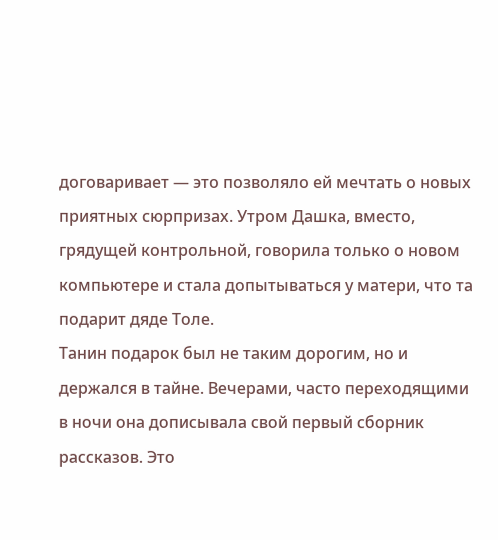договаривает — это позволяло ей мечтать о новых приятных сюрпризах. Утром Дашка, вместо, грядущей контрольной, говорила только о новом компьютере и стала допытываться у матери, что та подарит дяде Толе.
Танин подарок был не таким дорогим, но и держался в тайне. Вечерами, часто переходящими в ночи она дописывала свой первый сборник рассказов. Это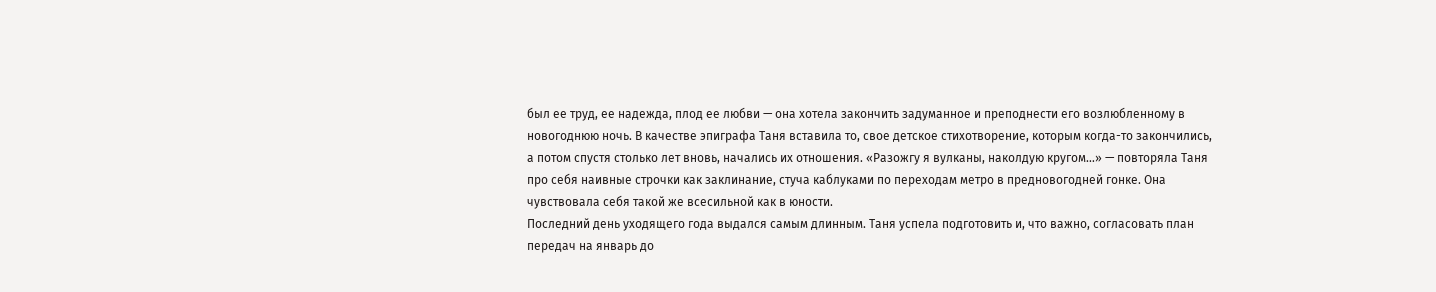был ее труд, ее надежда, плод ее любви — она хотела закончить задуманное и преподнести его возлюбленному в новогоднюю ночь. В качестве эпиграфа Таня вставила то, свое детское стихотворение, которым когда-то закончились, а потом спустя столько лет вновь, начались их отношения. «Разожгу я вулканы, наколдую кругом…» — повторяла Таня про себя наивные строчки как заклинание, стуча каблуками по переходам метро в предновогодней гонке. Она чувствовала себя такой же всесильной как в юности.
Последний день уходящего года выдался самым длинным. Таня успела подготовить и, что важно, согласовать план передач на январь до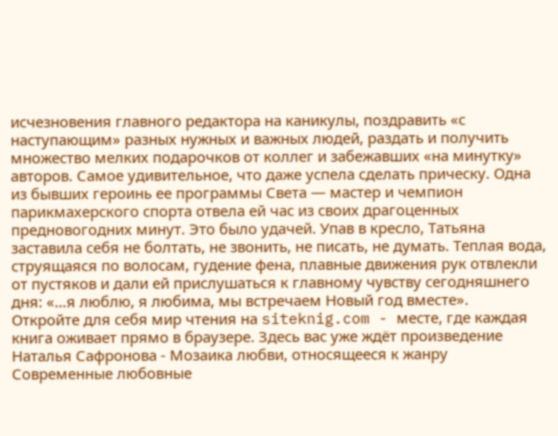исчезновения главного редактора на каникулы, поздравить «с наступающим» разных нужных и важных людей, раздать и получить множество мелких подарочков от коллег и забежавших «на минутку» авторов. Самое удивительное, что даже успела сделать прическу. Одна из бывших героинь ее программы Света — мастер и чемпион парикмахерского спорта отвела ей час из своих драгоценных предновогодних минут. Это было удачей. Упав в кресло, Татьяна заставила себя не болтать, не звонить, не писать, не думать. Теплая вода, струящаяся по волосам, гудение фена, плавные движения рук отвлекли от пустяков и дали ей прислушаться к главному чувству сегодняшнего дня: «…я люблю, я любима, мы встречаем Новый год вместе».
Откройте для себя мир чтения на siteknig.com - месте, где каждая книга оживает прямо в браузере. Здесь вас уже ждёт произведение Наталья Сафронова - Мозаика любви, относящееся к жанру Современные любовные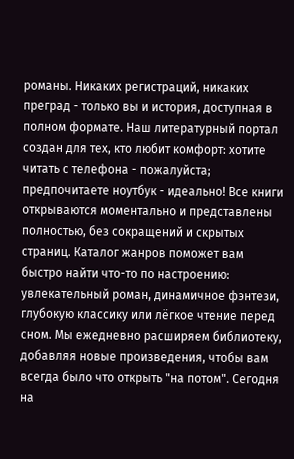романы. Никаких регистраций, никаких преград - только вы и история, доступная в полном формате. Наш литературный портал создан для тех, кто любит комфорт: хотите читать с телефона - пожалуйста; предпочитаете ноутбук - идеально! Все книги открываются моментально и представлены полностью, без сокращений и скрытых страниц. Каталог жанров поможет вам быстро найти что-то по настроению: увлекательный роман, динамичное фэнтези, глубокую классику или лёгкое чтение перед сном. Мы ежедневно расширяем библиотеку, добавляя новые произведения, чтобы вам всегда было что открыть "на потом". Сегодня на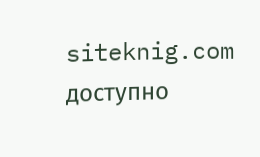siteknig.com доступно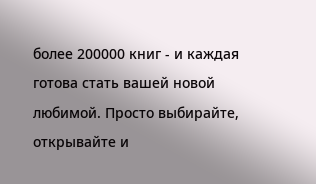более 200000 книг - и каждая готова стать вашей новой любимой. Просто выбирайте, открывайте и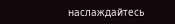наслаждайтесь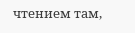чтением там,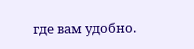где вам удобно.